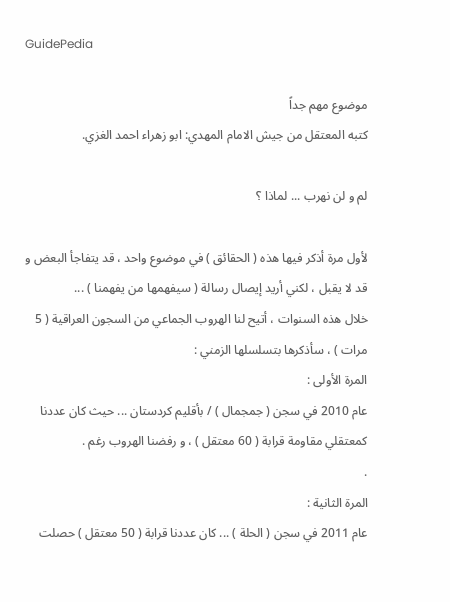GuidePedia

موضوع مهم جداً
كتبه المعتقل من جيش الامام المهدي: ابو زهراء احمد الغزي.

لم و لن نهرب ... لماذا ؟

لأول مرة أذكر فيها هذه ( الحقائق ) في موضوع واحد ، قد يتفاجأ البعض و قد لا يقبل ، لكني أريد إيصال رسالة ( سيفهمها من يفهمنا ) ...
خلال هذه السنوات ، أتيح لنا الهروب الجماعي من السجون العراقية ( 5 مرات ) ، سأذكرها بتسلسلها الزمني :
المرة الأولى :
عام 2010 في سجن ( جمجمال ) / بأقليم كردستان ... حيث كان عددنا كمعتقلي مقاومة قرابة ( 60 معتقل ) ، و رفضنا الهروب رغم .
.
المرة الثانية :
عام 2011 في سجن ( الحلة ) ... كان عددنا قرابة ( 50 معتقل ) حصلت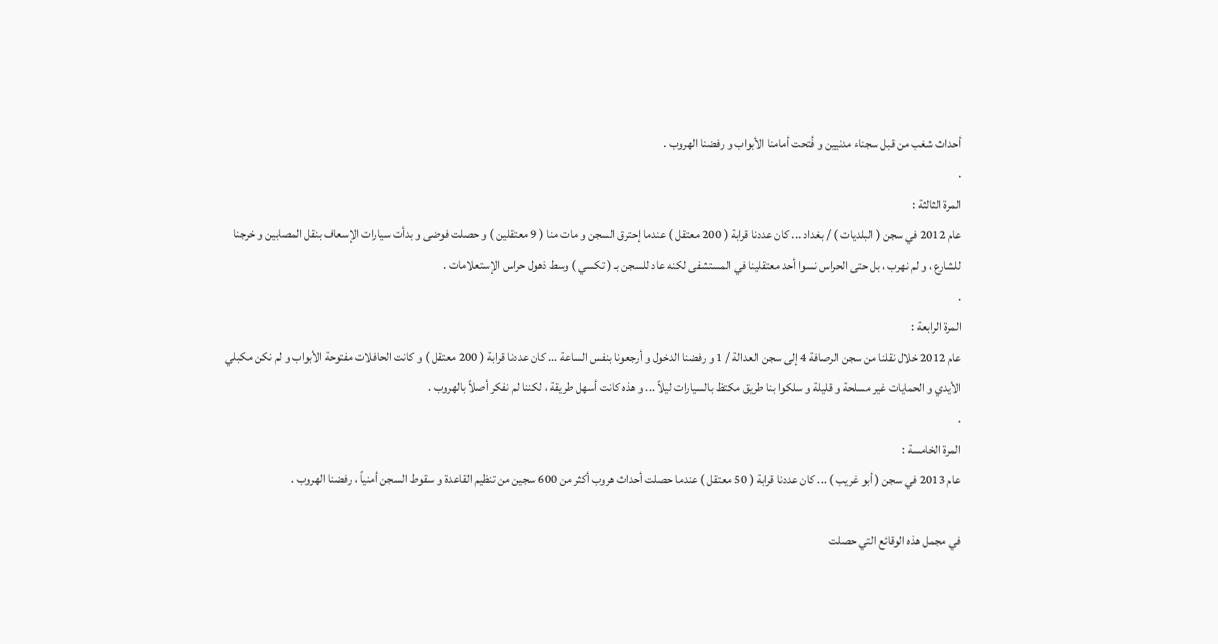أحداث شغب من قبل سجناء مدنيين و فُتحت أمامنا الأبواب و رفضنا الهروب .
.
المرة الثالثة :
عام 2012 في سجن ( البلديات ) / بغداد ... كان عددنا قرابة ( 200 معتقل ) عندما إحترق السجن و مات منا ( 9 معتقلين ) و حصلت فوضى و بدأت سيارات الإسعاف بنقل المصابين و خرجنا للشارع ، و لم نهرب ، بل حتى الحراس نسوا أحد معتقلينا في المستشفى لكنه عاد للسجن بـ ( تكسي ) وسط ذهول حراس الإستعلامات .
.
المرة الرابعة :
عام 2012 خلال نقلنا من سجن الرصافة 4 إلى سجن العدالة / 1 و رفضنا الدخول و أرجعونا بنفس الساعة ... كان عددنا قرابة ( 200 معتقل ) و كانت الحافلات مفتوحة الأبواب و لم نكن مكبلي الأيدي و الحمايات غير مسلحة و قليلة و سلكوا بنا طريق مكتظ بالسيارات ليلاً ... و هذه كانت أسهل طريقة ، لكننا لم نفكر أصلاً بالهروب .
.
المرة الخامسة :
عام 2013 في سجن ( أبو غريب ) ... كان عددنا قرابة ( 50 معتقل ) عندما حصلت أحداث هروب أكثر من 600 سجين من تنظيم القاعدة و سقوط السجن أمنياً ، رفضنا الهروب .

في مجمل هذه الوقائع التي حصلت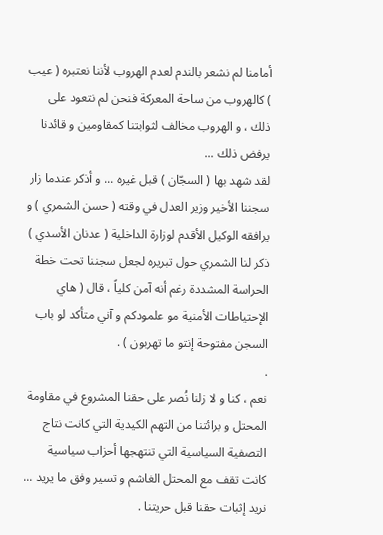أمامنا لم نشعر بالندم لعدم الهروب لأننا نعتبره ( عيب ) كالهروب من ساحة المعركة فنحن لم نتعود على ذلك ، و الهروب مخالف لثوابتنا كمقاومين و قائدنا يرفض ذلك ...
لقد شهد بها ( السجّان ) قبل غيره ... و أذكر عندما زار سجننا الأخير وزير العدل في وقته ( حسن الشمري ) و يرافقه الوكيل الأقدم لوزارة الداخلية ( عدنان الأسدي )
ذكر لنا الشمري حول تبريره لجعل سجننا تحت خطة الحراسة المشددة رغم أنه آمن كلياً ، قال ( هاي الإحتياطات الأمنية مو علمودكم و آني متأكد لو باب السجن مفتوحة إنتو ما تهربون ) .
.
نعم ، كنا و لا زلنا نُصر على حقنا المشروع في مقاومة المحتل و برائتنا من التهم الكيدية التي كانت نتاج التصفية السياسية التي تنتهجها أحزاب سياسية كانت تقف مع المحتل الغاشم و تسير وفق ما يريد ...
نريد إثبات حقنا قبل حريتنا .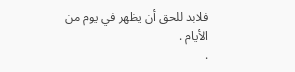فلابد للحق أن يظهر في يوم من الأيام .
.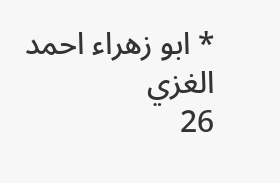* ابو زهراء احمد الغزي
26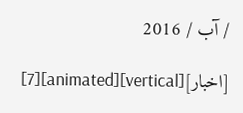/ آب / 2016

[اخبار][vertical][animated][7]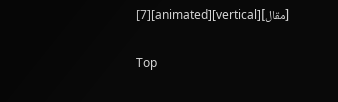[مقال][vertical][animated][7]


Top